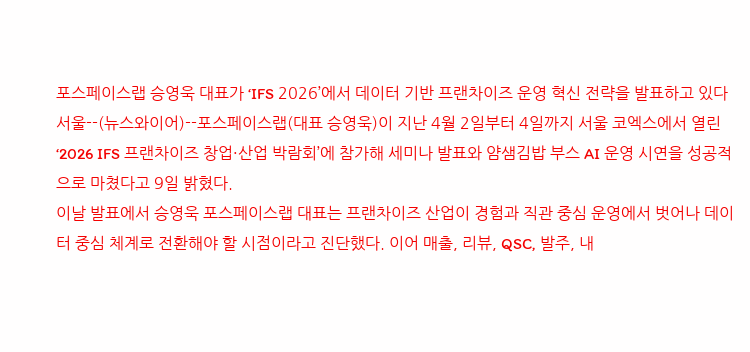포스페이스랩 승영욱 대표가 ‘IFS 2026’에서 데이터 기반 프랜차이즈 운영 혁신 전략을 발표하고 있다
서울--(뉴스와이어)--포스페이스랩(대표 승영욱)이 지난 4월 2일부터 4일까지 서울 코엑스에서 열린 ‘2026 IFS 프랜차이즈 창업·산업 박람회’에 참가해 세미나 발표와 얌샘김밥 부스 AI 운영 시연을 성공적으로 마쳤다고 9일 밝혔다.
이날 발표에서 승영욱 포스페이스랩 대표는 프랜차이즈 산업이 경험과 직관 중심 운영에서 벗어나 데이터 중심 체계로 전환해야 할 시점이라고 진단했다. 이어 매출, 리뷰, QSC, 발주, 내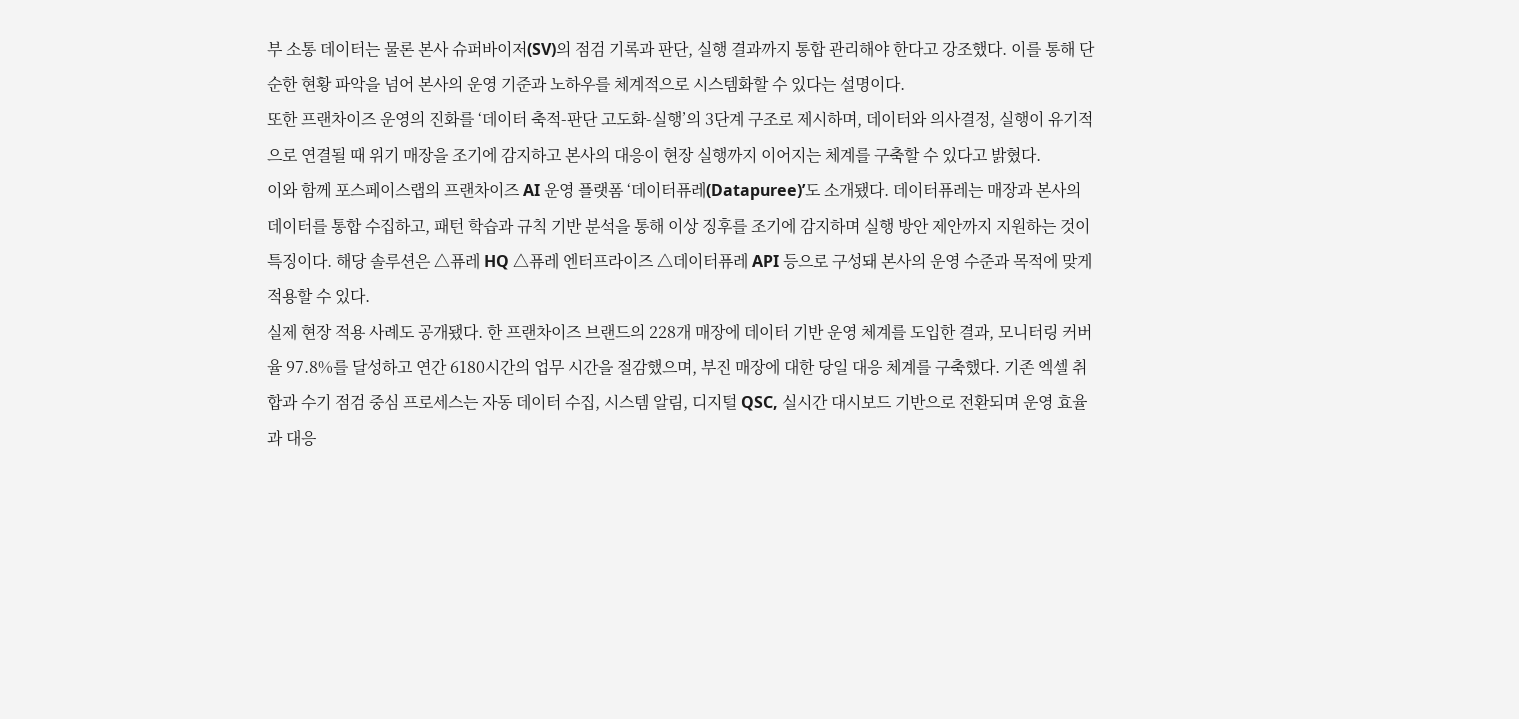부 소통 데이터는 물론 본사 슈퍼바이저(SV)의 점검 기록과 판단, 실행 결과까지 통합 관리해야 한다고 강조했다. 이를 통해 단순한 현황 파악을 넘어 본사의 운영 기준과 노하우를 체계적으로 시스템화할 수 있다는 설명이다.
또한 프랜차이즈 운영의 진화를 ‘데이터 축적-판단 고도화-실행’의 3단계 구조로 제시하며, 데이터와 의사결정, 실행이 유기적으로 연결될 때 위기 매장을 조기에 감지하고 본사의 대응이 현장 실행까지 이어지는 체계를 구축할 수 있다고 밝혔다.
이와 함께 포스페이스랩의 프랜차이즈 AI 운영 플랫폼 ‘데이터퓨레(Datapuree)’도 소개됐다. 데이터퓨레는 매장과 본사의 데이터를 통합 수집하고, 패턴 학습과 규칙 기반 분석을 통해 이상 징후를 조기에 감지하며 실행 방안 제안까지 지원하는 것이 특징이다. 해당 솔루션은 △퓨레 HQ △퓨레 엔터프라이즈 △데이터퓨레 API 등으로 구성돼 본사의 운영 수준과 목적에 맞게 적용할 수 있다.
실제 현장 적용 사례도 공개됐다. 한 프랜차이즈 브랜드의 228개 매장에 데이터 기반 운영 체계를 도입한 결과, 모니터링 커버율 97.8%를 달성하고 연간 6180시간의 업무 시간을 절감했으며, 부진 매장에 대한 당일 대응 체계를 구축했다. 기존 엑셀 취합과 수기 점검 중심 프로세스는 자동 데이터 수집, 시스템 알림, 디지털 QSC, 실시간 대시보드 기반으로 전환되며 운영 효율과 대응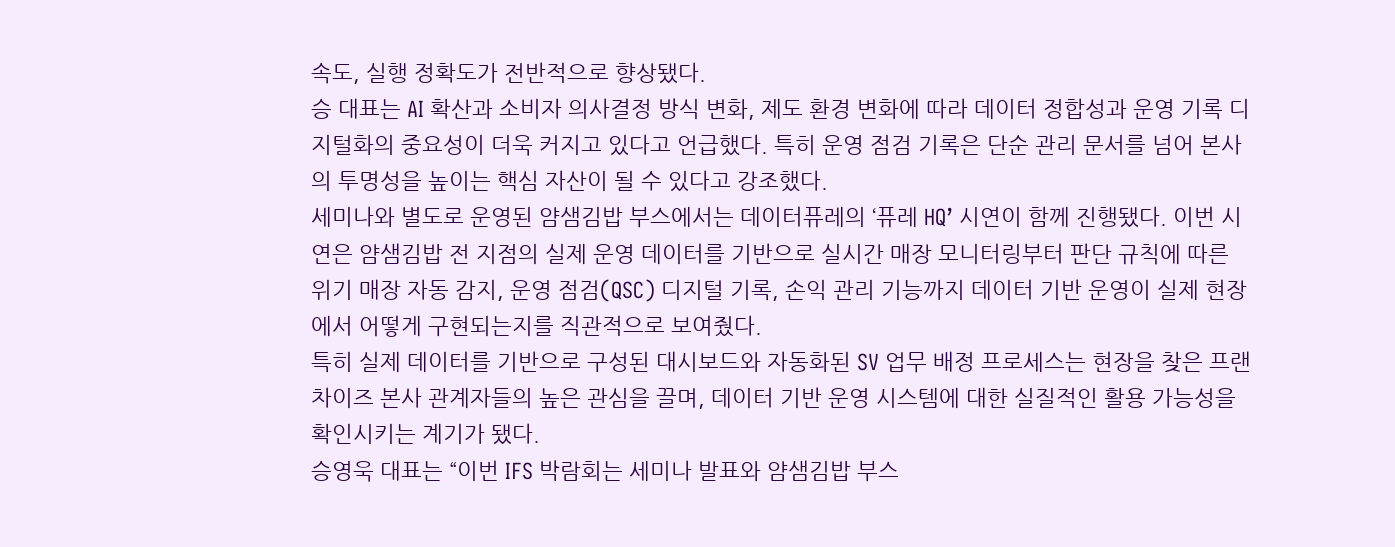속도, 실행 정확도가 전반적으로 향상됐다.
승 대표는 AI 확산과 소비자 의사결정 방식 변화, 제도 환경 변화에 따라 데이터 정합성과 운영 기록 디지털화의 중요성이 더욱 커지고 있다고 언급했다. 특히 운영 점검 기록은 단순 관리 문서를 넘어 본사의 투명성을 높이는 핵심 자산이 될 수 있다고 강조했다.
세미나와 별도로 운영된 얌샘김밥 부스에서는 데이터퓨레의 ‘퓨레 HQ’ 시연이 함께 진행됐다. 이번 시연은 얌샘김밥 전 지점의 실제 운영 데이터를 기반으로 실시간 매장 모니터링부터 판단 규칙에 따른 위기 매장 자동 감지, 운영 점검(QSC) 디지털 기록, 손익 관리 기능까지 데이터 기반 운영이 실제 현장에서 어떻게 구현되는지를 직관적으로 보여줬다.
특히 실제 데이터를 기반으로 구성된 대시보드와 자동화된 SV 업무 배정 프로세스는 현장을 찾은 프랜차이즈 본사 관계자들의 높은 관심을 끌며, 데이터 기반 운영 시스템에 대한 실질적인 활용 가능성을 확인시키는 계기가 됐다.
승영욱 대표는 “이번 IFS 박람회는 세미나 발표와 얌샘김밥 부스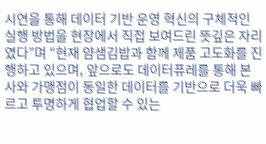시연을 통해 데이터 기반 운영 혁신의 구체적인 실행 방법을 현장에서 직접 보여드린 뜻깊은 자리였다”며 “현재 얌샘김밥과 함께 제품 고도화를 진행하고 있으며, 앞으로도 데이터퓨레를 통해 본사와 가맹점이 동일한 데이터를 기반으로 더욱 빠르고 투명하게 협업할 수 있는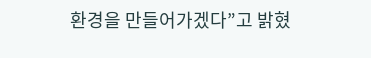환경을 만들어가겠다”고 밝혔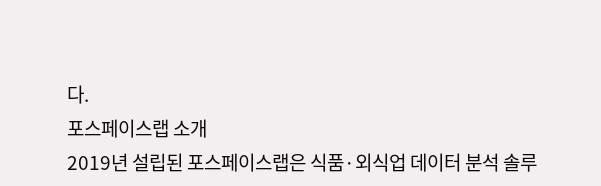다.
포스페이스랩 소개
2019년 설립된 포스페이스랩은 식품·외식업 데이터 분석 솔루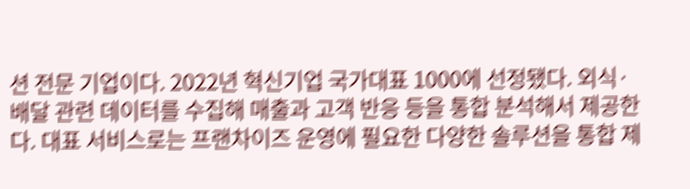션 전문 기업이다. 2022년 혁신기업 국가대표 1000에 선정됐다. 외식·배달 관련 데이터를 수집해 매출과 고객 반응 등을 통합 분석해서 제공한다. 대표 서비스로는 프랜차이즈 운영에 필요한 다양한 솔루션을 통합 제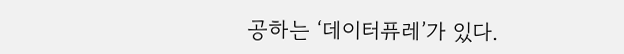공하는 ‘데이터퓨레’가 있다.